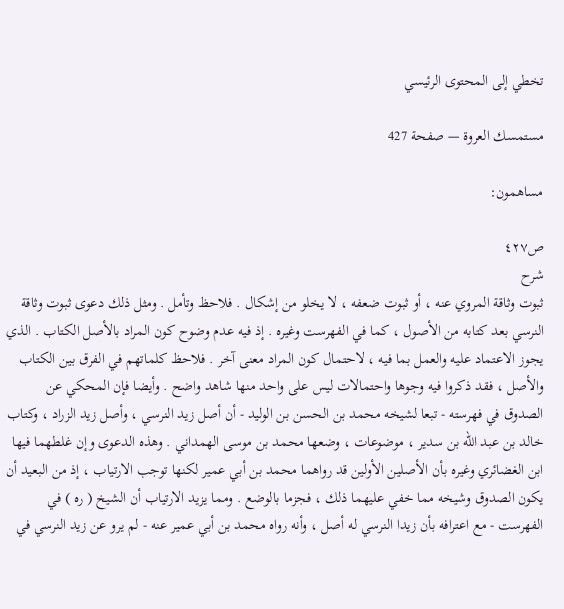تخطي إلى المحتوى الرئيسي

مستمسك العروة — صفحة 427

مساهمون:

ص٤٢٧
شرح
ثبوت وثاقة المروي عنه ، أو ثبوت ضعفه ، لا يخلو من إشكال . فلاحظ وتأمل . ومثل ذلك دعوى ثبوت وثاقة النرسي بعد كتابه من الأصول ، كما في الفهرست وغيره . إذ فيه عدم وضوح كون المراد بالأصل الكتاب . الذي يجوز الاعتماد عليه والعمل بما فيه ، لاحتمال كون المراد معنى آخر . فلاحظ كلماتهم في الفرق بين الكتاب والأصل ، فقد ذكروا فيه وجوها واحتمالات ليس على واحد منها شاهد واضح . وأيضا فإن المحكي عن الصدوق في فهرسته - تبعا لشيخه محمد بن الحسن بن الوليد - أن أصل زيد النرسي ، وأصل زيد الزراد ، وكتاب خالد بن عبد الله بن سدير ، موضوعات ، وضعها محمد بن موسى الهمداني . وهذه الدعوى وإن غلطهما فيها ابن الغضائري وغيره بأن الأصلين الأولين قد رواهما محمد بن أبي عمير لكنها توجب الارتياب ، إذ من البعيد أن يكون الصدوق وشيخه مما خفي عليهما ذلك ، فجزما بالوضع . ومما يزيد الارتياب أن الشيخ ( ره ) في الفهرست - مع اعترافه بأن زيدا النرسي له أصل ، وأنه رواه محمد بن أبي عمير عنه - لم يرو عن زيد النرسي في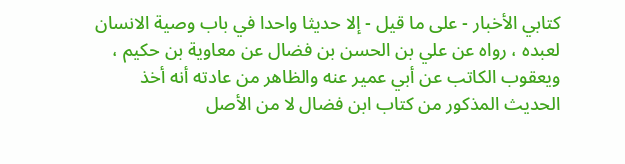كتابي الأخبار - على ما قيل - إلا حديثا واحدا في باب وصية الانسان لعبده ، رواه عن علي بن الحسن بن فضال عن معاوية بن حكيم ، ويعقوب الكاتب عن أبي عمير عنه والظاهر من عادته أنه أخذ الحديث المذكور من كتاب ابن فضال لا من الأصل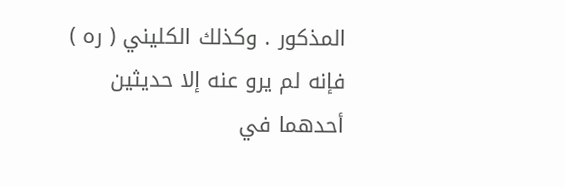المذكور . وكذلك الكليني ( ره ) فإنه لم يرو عنه إلا حديثين أحدهما في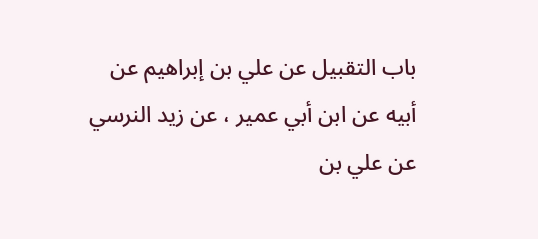باب التقبيل عن علي بن إبراهيم عن أبيه عن ابن أبي عمير ، عن زيد النرسي عن علي بن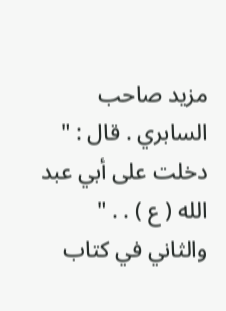مزيد صاحب السابري . قال : " دخلت على أبي عبد الله ( ع ) . . " والثاني في كتاب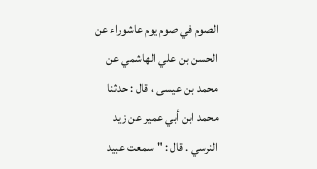الصوم في صوم يوم عاشوراء عن الحسن بن علي الهاشمي عن محمد بن عيسى ، قال : حدثنا محمد ابن أبي عمير عن زيد النرسي . قال : " سمعت عبيد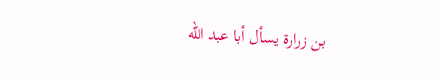بن زرارة يسأل أبا عبد الله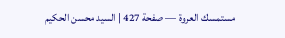مستمسك العروة — صفحة 427 | السيد محسن الحكيم